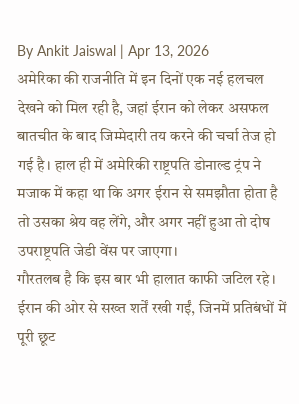By Ankit Jaiswal | Apr 13, 2026
अमेरिका की राजनीति में इन दिनों एक नई हलचल देखने को मिल रही है, जहां ईरान को लेकर असफल बातचीत के बाद जिम्मेदारी तय करने की चर्चा तेज हो गई है। हाल ही में अमेरिकी राष्ट्रपति डोनाल्ड ट्रंप ने मजाक में कहा था कि अगर ईरान से समझौता होता है तो उसका श्रेय वह लेंगे, और अगर नहीं हुआ तो दोष उपराष्ट्रपति जेडी वेंस पर जाएगा।
गौरतलब है कि इस बार भी हालात काफी जटिल रहे। ईरान की ओर से सख्त शर्तें रखी गईं, जिनमें प्रतिबंधों में पूरी छूट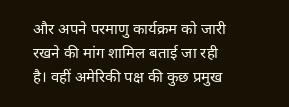और अपने परमाणु कार्यक्रम को जारी रखने की मांग शामिल बताई जा रही है। वहीं अमेरिकी पक्ष की कुछ प्रमुख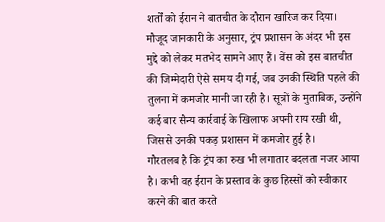शर्तों को ईरान ने बातचीत के दौरान खारिज कर दिया।
मौजूद जानकारी के अनुसार, ट्रंप प्रशासन के अंदर भी इस मुद्दे को लेकर मतभेद सामने आए हैं। वेंस को इस बातचीत की जिम्मेदारी ऐसे समय दी गई, जब उनकी स्थिति पहले की तुलना में कमजोर मानी जा रही है। सूत्रों के मुताबिक, उन्होंने कई बार सैन्य कार्रवाई के खिलाफ अपनी राय रखी थी, जिससे उनकी पकड़ प्रशासन में कमजोर हुई है।
गौरतलब है कि ट्रंप का रुख भी लगातार बदलता नजर आया है। कभी वह ईरान के प्रस्ताव के कुछ हिस्सों को स्वीकार करने की बात करते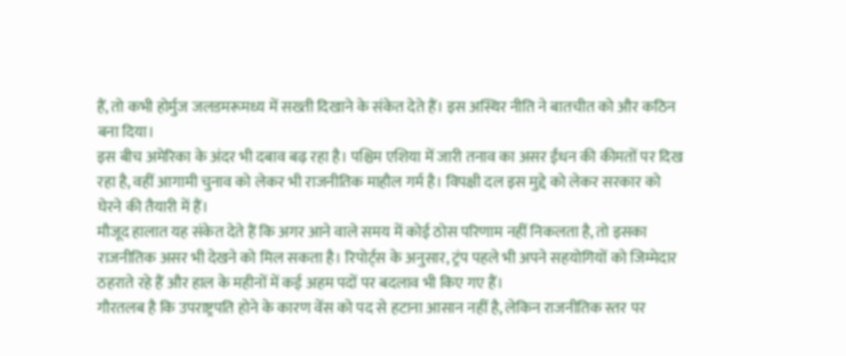हैं, तो कभी होर्मुज जलडमरूमध्य में सख्ती दिखाने के संकेत देते हैं। इस अस्थिर नीति ने बातचीत को और कठिन बना दिया।
इस बीच अमेरिका के अंदर भी दबाव बढ़ रहा है। पश्चिम एशिया में जारी तनाव का असर ईंधन की कीमतों पर दिख रहा है, वहीं आगामी चुनाव को लेकर भी राजनीतिक माहौल गर्म है। विपक्षी दल इस मुद्दे को लेकर सरकार को घेरने की तैयारी में हैं।
मौजूद हालात यह संकेत देते हैं कि अगर आने वाले समय में कोई ठोस परिणाम नहीं निकलता है, तो इसका राजनीतिक असर भी देखने को मिल सकता है। रिपोर्ट्स के अनुसार, ट्रंप पहले भी अपने सहयोगियों को जिम्मेदार ठहराते रहे हैं और हाल के महीनों में कई अहम पदों पर बदलाव भी किए गए हैं।
गौरतलब है कि उपराष्ट्रपति होने के कारण वेंस को पद से हटाना आसान नहीं है, लेकिन राजनीतिक स्तर पर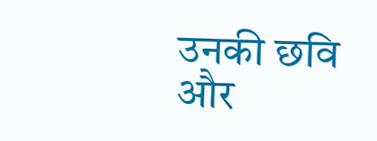उनकी छवि और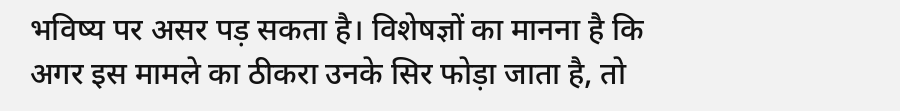भविष्य पर असर पड़ सकता है। विशेषज्ञों का मानना है कि अगर इस मामले का ठीकरा उनके सिर फोड़ा जाता है, तो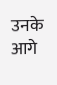उनके आगे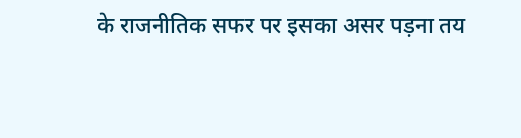के राजनीतिक सफर पर इसका असर पड़ना तय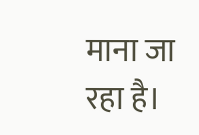माना जा रहा है।